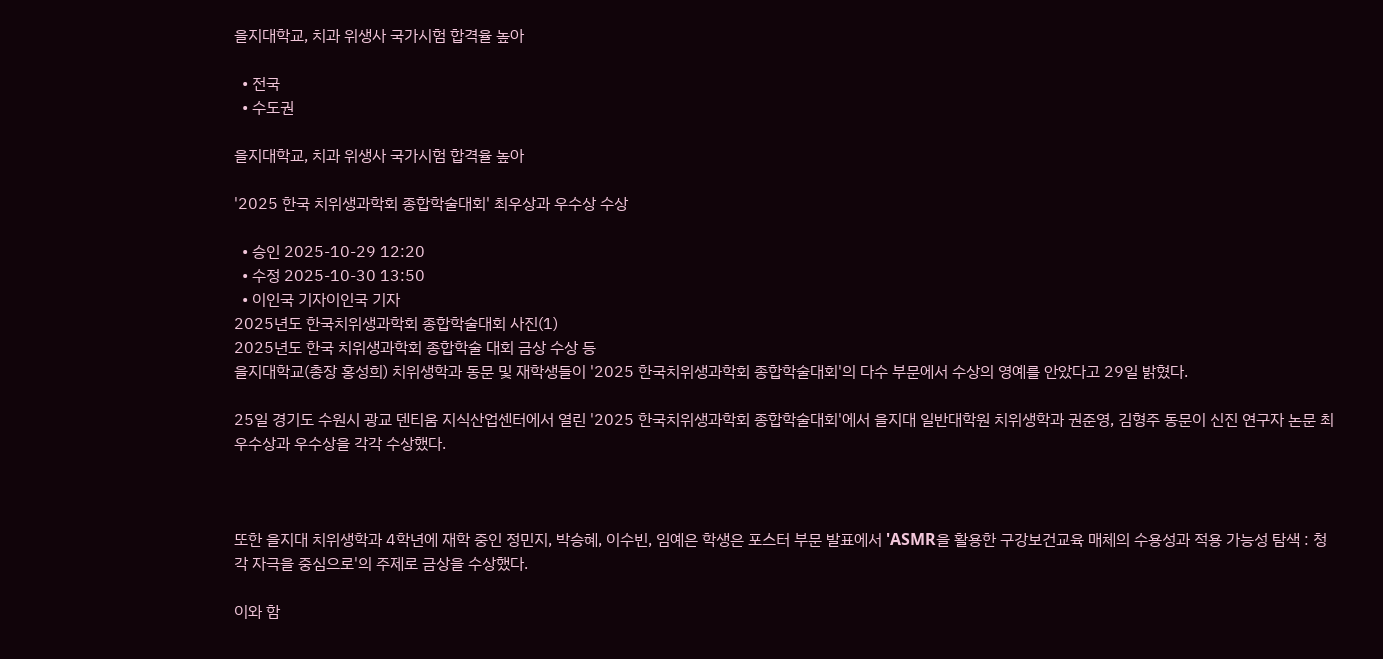을지대학교, 치과 위생사 국가시험 합격율 높아

  • 전국
  • 수도권

을지대학교, 치과 위생사 국가시험 합격율 높아

'2025 한국 치위생과학회 종합학술대회' 최우상과 우수상 수상

  • 승인 2025-10-29 12:20
  • 수정 2025-10-30 13:50
  • 이인국 기자이인국 기자
2025년도 한국치위생과학회 종합학술대회 사진(1)
2025년도 한국 치위생과학회 종합학술 대회 금상 수상 등
을지대학교(총장 홍성희) 치위생학과 동문 및 재학생들이 '2025 한국치위생과학회 종합학술대회'의 다수 부문에서 수상의 영예를 안았다고 29일 밝혔다.

25일 경기도 수원시 광교 덴티움 지식산업센터에서 열린 '2025 한국치위생과학회 종합학술대회'에서 을지대 일반대학원 치위생학과 권준영, 김형주 동문이 신진 연구자 논문 최우수상과 우수상을 각각 수상했다.



또한 을지대 치위생학과 4학년에 재학 중인 정민지, 박승혜, 이수빈, 임예은 학생은 포스터 부문 발표에서 'ASMR을 활용한 구강보건교육 매체의 수용성과 적용 가능성 탐색 : 청각 자극을 중심으로'의 주제로 금상을 수상했다.

이와 함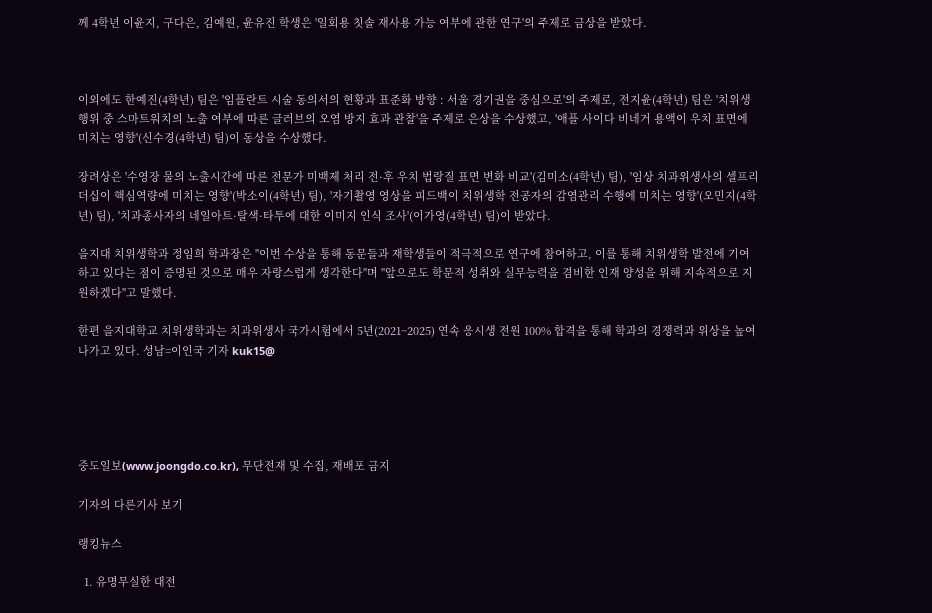께 4학년 이윤지, 구다은, 김예원, 윤유진 학생은 '일회용 칫솔 재사용 가능 여부에 관한 연구'의 주제로 금상을 받았다.



이외에도 한예진(4학년) 팀은 '임플란트 시술 동의서의 현황과 표준화 방향 : 서울 경기권을 중심으로'의 주제로, 전지윤(4학년) 팀은 '치위생 행위 중 스마트워치의 노출 여부에 따른 글러브의 오염 방지 효과 관찰'을 주제로 은상을 수상했고, '애플 사이다 비네거 용액이 우치 표면에 미치는 영향'(신수경(4학년) 팀)이 동상을 수상했다.

장려상은 '수영장 물의 노출시간에 따른 전문가 미백제 처리 전·후 우치 법랑질 표면 변화 비교'(김미소(4학년) 팀), '임상 치과위생사의 셀프리더십이 핵심역량에 미치는 영향'(박소이(4학년) 팀), '자기촬영 영상을 피드백이 치위생학 전공자의 감염관리 수행에 미치는 영향'(오민지(4학년) 팀), '치과종사자의 네일아트·탈색·타투에 대한 이미지 인식 조사'(이가영(4학년) 팀)이 받았다.

을지대 치위생학과 정임희 학과장은 "이번 수상을 통해 동문들과 재학생들이 적극적으로 연구에 참여하고, 이를 통해 치위생학 발전에 기여하고 있다는 점이 증명된 것으로 매우 자랑스럽게 생각한다"며 "앞으로도 학문적 성취와 실무능력을 겸비한 인재 양성을 위해 지속적으로 지원하겠다"고 말했다.

한편 을지대학교 치위생학과는 치과위생사 국가시험에서 5년(2021~2025) 연속 응시생 전원 100% 합격을 통해 학과의 경쟁력과 위상을 높여나가고 있다. 성남=이인국 기자 kuk15@





중도일보(www.joongdo.co.kr), 무단전재 및 수집, 재배포 금지

기자의 다른기사 보기

랭킹뉴스

  1. 유명무실한 대전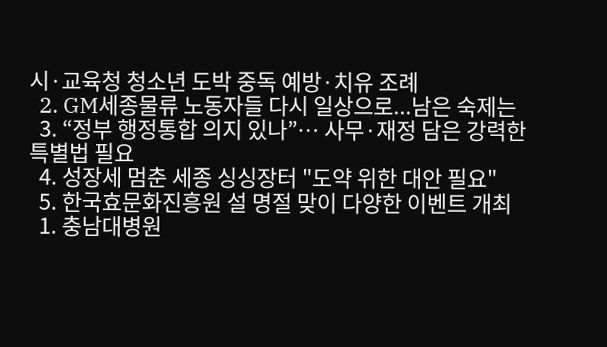시·교육청 청소년 도박 중독 예방·치유 조례
  2. GM세종물류 노동자들 다시 일상으로...남은 숙제는
  3. “정부 행정통합 의지 있나”… 사무·재정 담은 강력한 특별법 필요
  4. 성장세 멈춘 세종 싱싱장터 "도약 위한 대안 필요"
  5. 한국효문화진흥원 설 명절 맞이 다양한 이벤트 개최
  1. 충남대병원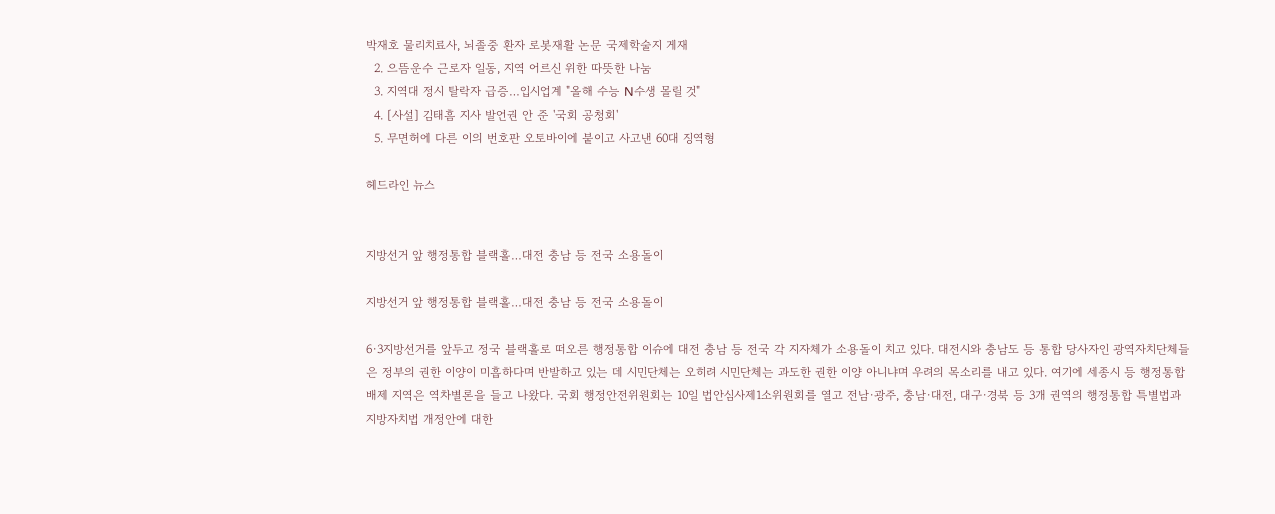박재호 물리치료사, 뇌졸중 환자 로봇재활 논문 국제학술지 게재
  2. 으뜸운수 근로자 일동, 지역 어르신 위한 따뜻한 나눔
  3. 지역대 정시 탈락자 급증…입시업계 "올해 수능 N수생 몰릴 것"
  4. [사설] 김태흠 지사 발언권 안 준 '국회 공청회'
  5. 무면허에 다른 이의 번호판 오토바이에 붙이고 사고낸 60대 징역형

헤드라인 뉴스


지방선거 앞 행정통합 블랙홀…대전 충남 등 전국 소용돌이

지방선거 앞 행정통합 블랙홀…대전 충남 등 전국 소용돌이

6·3지방선거를 앞두고 정국 블랙홀로 떠오른 행정통합 이슈에 대전 충남 등 전국 각 지자체가 소용돌이 치고 있다. 대전시와 충남도 등 통합 당사자인 광역자치단체들은 정부의 권한 이양이 미흡하다며 반발하고 있는 데 시민단체는 오히려 시민단체는 과도한 권한 이양 아니냐며 우려의 목소리를 내고 있다. 여기에 세종시 등 행정통합 배제 지역은 역차별론을 들고 나왔다. 국회 행정안전위원회는 10일 법안심사제1소위원회를 열고 전남·광주, 충남·대전, 대구·경북 등 3개 권역의 행정통합 특별법과 지방자치법 개정안에 대한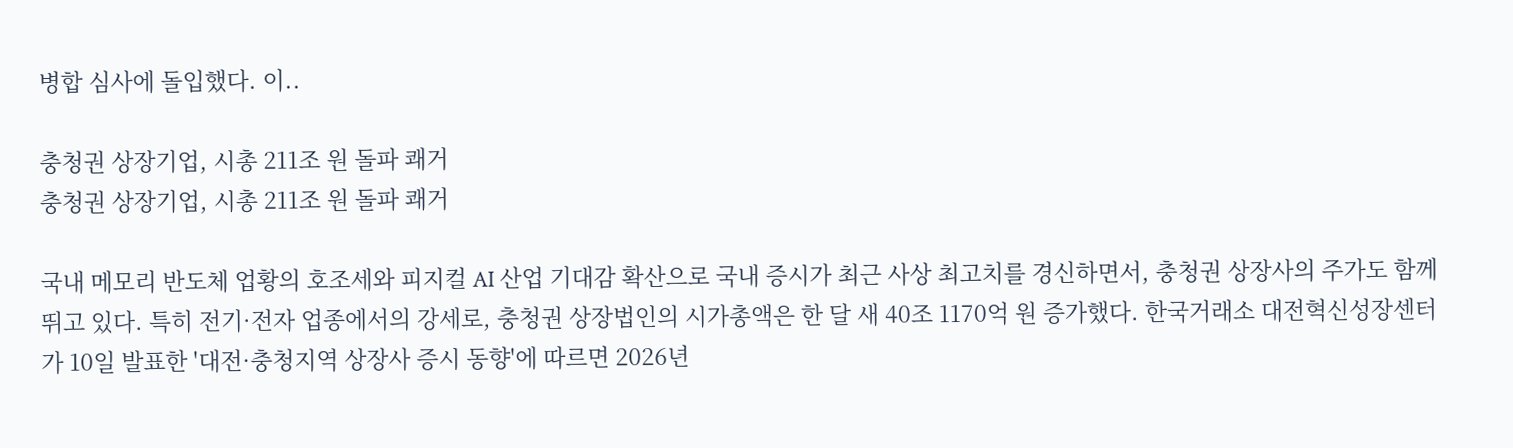병합 심사에 돌입했다. 이..

충청권 상장기업, 시총 211조 원 돌파 쾌거
충청권 상장기업, 시총 211조 원 돌파 쾌거

국내 메모리 반도체 업황의 호조세와 피지컬 AI 산업 기대감 확산으로 국내 증시가 최근 사상 최고치를 경신하면서, 충청권 상장사의 주가도 함께 뛰고 있다. 특히 전기·전자 업종에서의 강세로, 충청권 상장법인의 시가총액은 한 달 새 40조 1170억 원 증가했다. 한국거래소 대전혁신성장센터가 10일 발표한 '대전·충청지역 상장사 증시 동향'에 따르면 2026년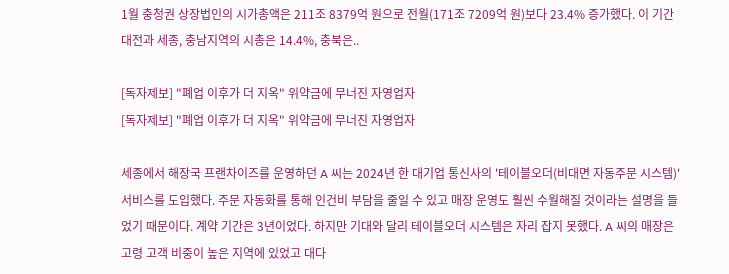1월 충청권 상장법인의 시가총액은 211조 8379억 원으로 전월(171조 7209억 원)보다 23.4% 증가했다. 이 기간 대전과 세종, 충남지역의 시총은 14.4%, 충북은..

[독자제보] "폐업 이후가 더 지옥" 위약금에 무너진 자영업자
[독자제보] "폐업 이후가 더 지옥" 위약금에 무너진 자영업자

세종에서 해장국 프랜차이즈를 운영하던 A 씨는 2024년 한 대기업 통신사의 '테이블오더(비대면 자동주문 시스템)' 서비스를 도입했다. 주문 자동화를 통해 인건비 부담을 줄일 수 있고 매장 운영도 훨씬 수월해질 것이라는 설명을 들었기 때문이다. 계약 기간은 3년이었다. 하지만 기대와 달리 테이블오더 시스템은 자리 잡지 못했다. A 씨의 매장은 고령 고객 비중이 높은 지역에 있었고 대다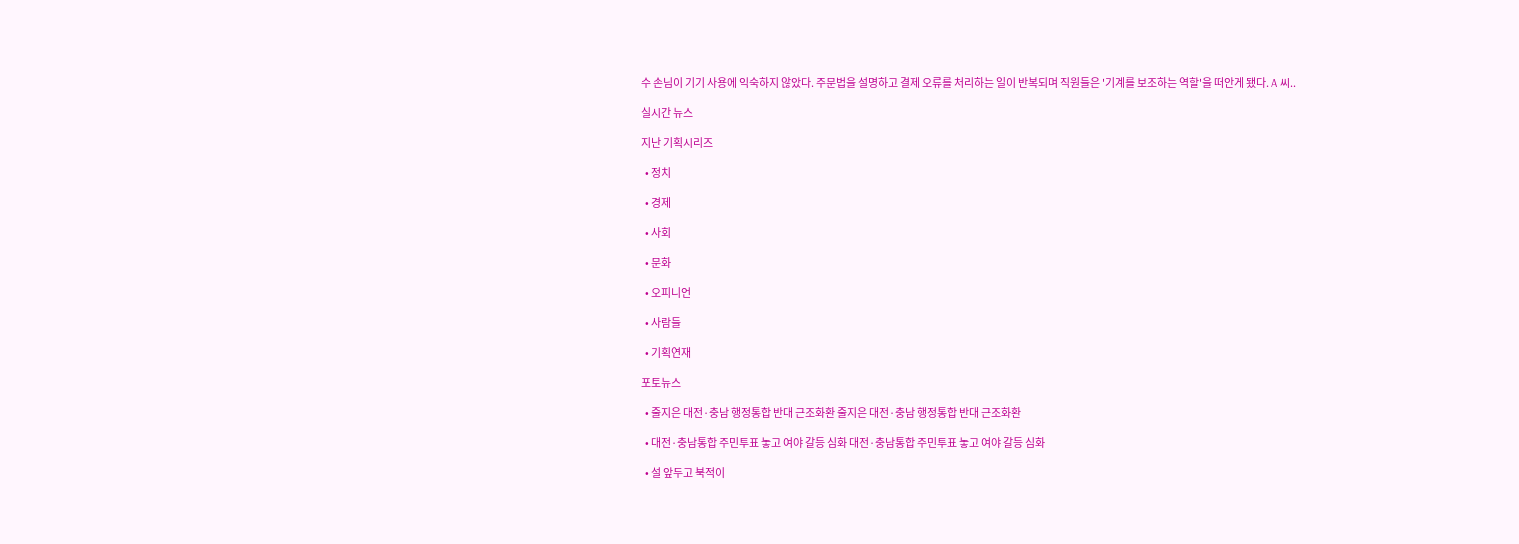수 손님이 기기 사용에 익숙하지 않았다. 주문법을 설명하고 결제 오류를 처리하는 일이 반복되며 직원들은 '기계를 보조하는 역할'을 떠안게 됐다. A 씨..

실시간 뉴스

지난 기획시리즈

  • 정치

  • 경제

  • 사회

  • 문화

  • 오피니언

  • 사람들

  • 기획연재

포토뉴스

  • 줄지은 대전·충남 행정통합 반대 근조화환 줄지은 대전·충남 행정통합 반대 근조화환

  • 대전·충남통합 주민투표 놓고 여야 갈등 심화 대전·충남통합 주민투표 놓고 여야 갈등 심화

  • 설 앞두고 북적이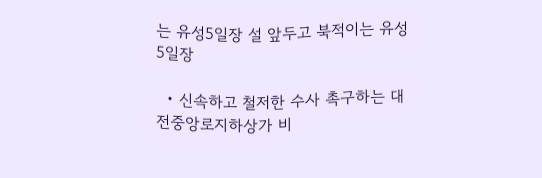는 유성5일장 설 앞두고 북적이는 유성5일장

  • 신속하고 철저한 수사 촉구하는 대전중앙로지하상가 비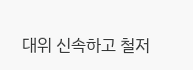대위 신속하고 철저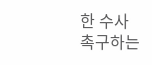한 수사 촉구하는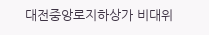대전중앙로지하상가 비대위